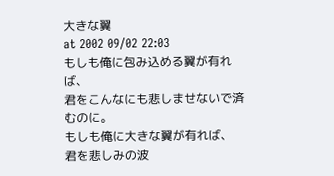大きな翼
at 2002 09/02 22:03
もしも俺に包み込める翼が有れば、
君をこんなにも悲しませないで済むのに。
もしも俺に大きな翼が有れば、
君を悲しみの波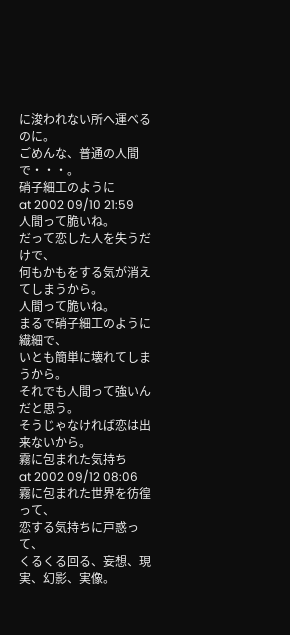に浚われない所へ運べるのに。
ごめんな、普通の人間で・・・。
硝子細工のように
at 2002 09/10 21:59
人間って脆いね。
だって恋した人を失うだけで、
何もかもをする気が消えてしまうから。
人間って脆いね。
まるで硝子細工のように繊細で、
いとも簡単に壊れてしまうから。
それでも人間って強いんだと思う。
そうじゃなければ恋は出来ないから。
霧に包まれた気持ち
at 2002 09/12 08:06
霧に包まれた世界を彷徨って、
恋する気持ちに戸惑って、
くるくる回る、妄想、現実、幻影、実像。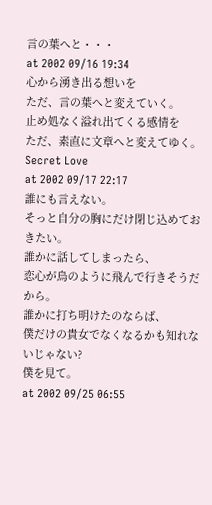言の葉へと・・・
at 2002 09/16 19:34
心から湧き出る想いを
ただ、言の葉へと変えていく。
止め処なく溢れ出てくる感情を
ただ、素直に文章へと変えてゆく。
Secret Love
at 2002 09/17 22:17
誰にも言えない。
そっと自分の胸にだけ閉じ込めておきたい。
誰かに話してしまったら、
恋心が鳥のように飛んで行きそうだから。
誰かに打ち明けたのならば、
僕だけの貴女でなくなるかも知れないじゃない?
僕を見て。
at 2002 09/25 06:55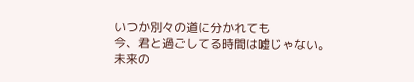いつか別々の道に分かれても
今、君と過ごしてる時間は嘘じゃない。
未来の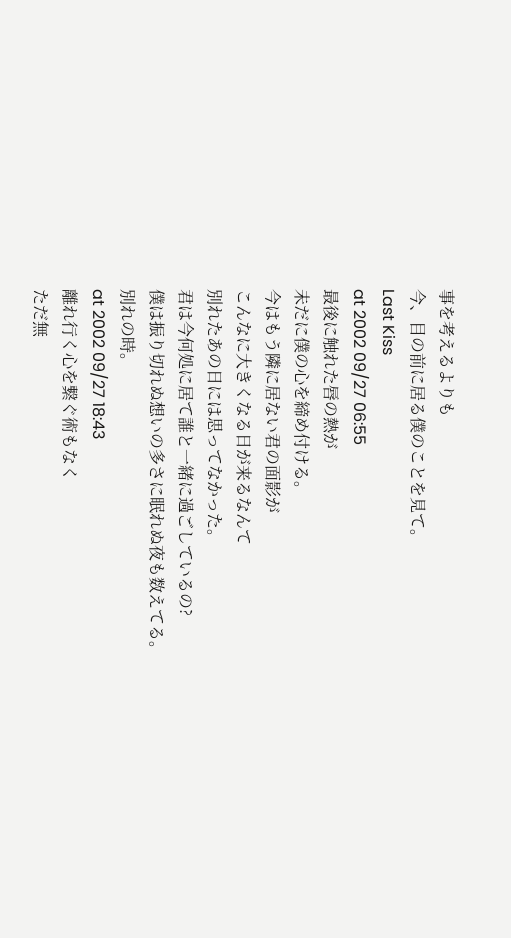事を考えるよりも
今、目の前に居る僕のことを見て。
Last Kiss
at 2002 09/27 06:55
最後に触れた唇の熱が
未だに僕の心を締め付ける。
今はもう隣に居ない君の面影が
こんなに大きくなる日が来るなんて
別れたあの日には思ってなかった。
君は今何処に居て誰と一緒に過ごしているの?
僕は振り切れぬ想いの多さに眠れぬ夜も数えてる。
別れの時。
at 2002 09/27 18:43
離れ行く心を繋ぐ術もなく
ただ無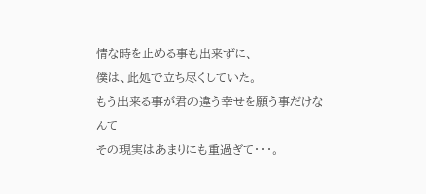情な時を止める事も出来ずに、
僕は、此処で立ち尽くしていた。
もう出来る事が君の違う幸せを願う事だけなんて
その現実はあまりにも重過ぎて・・・。